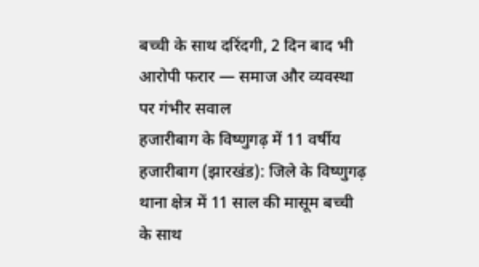बच्ची के साथ दरिंदगी, 2 दिन बाद भी आरोपी फरार — समाज और व्यवस्था पर गंभीर सवाल
हजारीबाग के विष्णुगढ़ में 11 वर्षीय
हजारीबाग (झारखंड): जिले के विष्णुगढ़ थाना क्षेत्र में 11 साल की मासूम बच्ची के साथ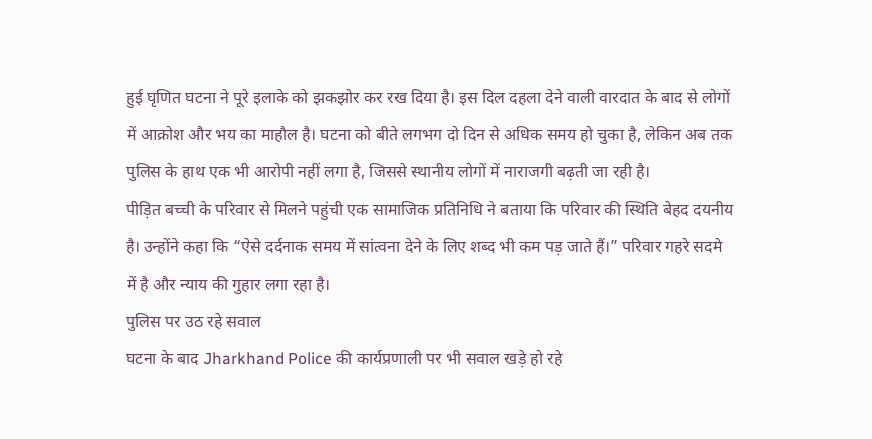हुई घृणित घटना ने पूरे इलाके को झकझोर कर रख दिया है। इस दिल दहला देने वाली वारदात के बाद से लोगों में आक्रोश और भय का माहौल है। घटना को बीते लगभग दो दिन से अधिक समय हो चुका है, लेकिन अब तक पुलिस के हाथ एक भी आरोपी नहीं लगा है, जिससे स्थानीय लोगों में नाराजगी बढ़ती जा रही है।
पीड़ित बच्ची के परिवार से मिलने पहुंची एक सामाजिक प्रतिनिधि ने बताया कि परिवार की स्थिति बेहद दयनीय है। उन्होंने कहा कि “ऐसे दर्दनाक समय में सांत्वना देने के लिए शब्द भी कम पड़ जाते हैं।” परिवार गहरे सदमे में है और न्याय की गुहार लगा रहा है।
पुलिस पर उठ रहे सवाल
घटना के बाद Jharkhand Police की कार्यप्रणाली पर भी सवाल खड़े हो रहे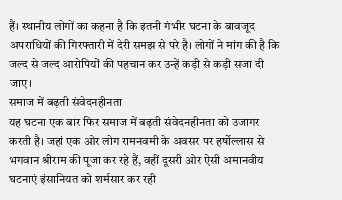हैं। स्थानीय लोगों का कहना है कि इतनी गंभीर घटना के बावजूद अपराधियों की गिरफ्तारी में देरी समझ से परे है। लोगों ने मांग की है कि जल्द से जल्द आरोपियों की पहचान कर उन्हें कड़ी से कड़ी सजा दी जाए।
समाज में बढ़ती संवेदनहीनता
यह घटना एक बार फिर समाज में बढ़ती संवेदनहीनता को उजागर करती है। जहां एक ओर लोग रामनवमी के अवसर पर हर्षोल्लास से भगवान श्रीराम की पूजा कर रहे हैं, वहीं दूसरी ओर ऐसी अमानवीय घटनाएं इंसानियत को शर्मसार कर रही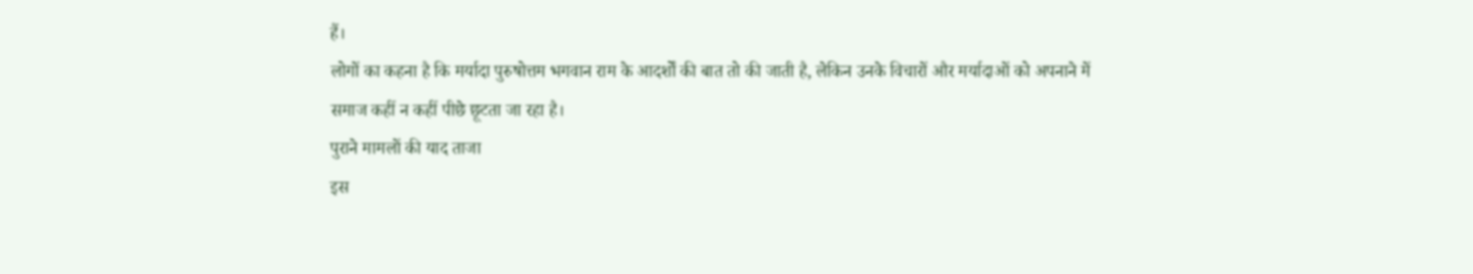हैं।
लोगों का कहना है कि मर्यादा पुरुषोत्तम भगवान राम के आदर्शों की बात तो की जाती है, लेकिन उनके विचारों और मर्यादाओं को अपनाने में समाज कहीं न कहीं पीछे छूटता जा रहा है।
पुराने मामलों की याद ताजा
इस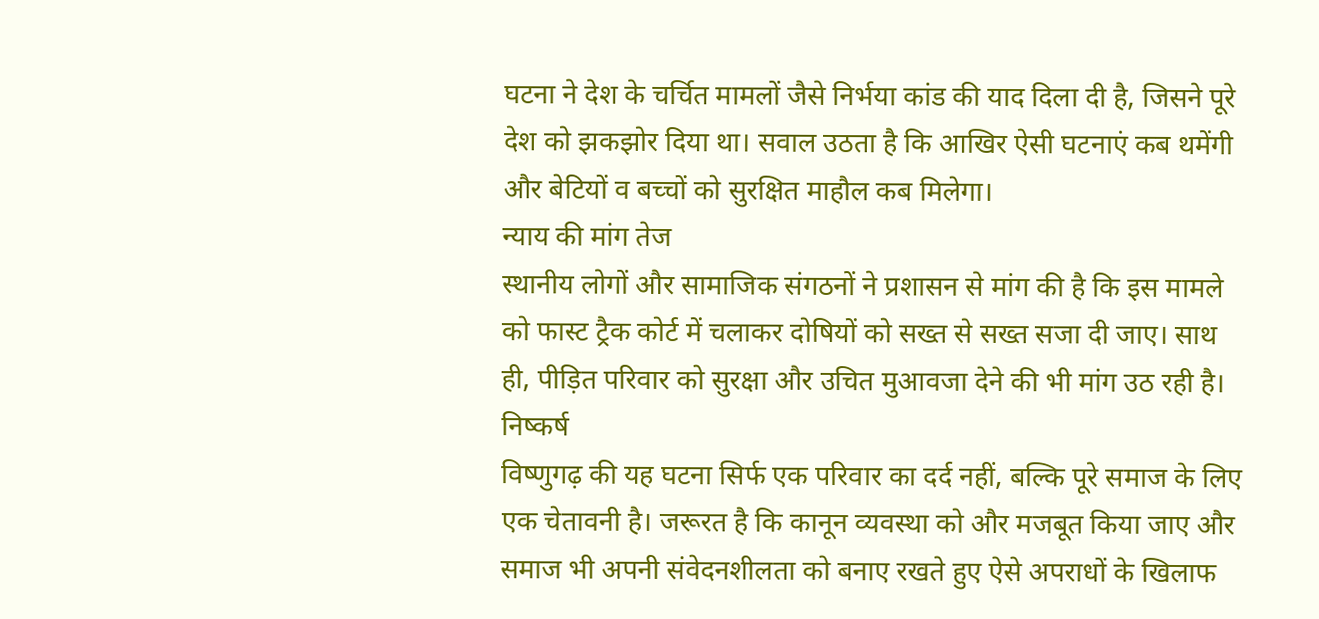घटना ने देश के चर्चित मामलों जैसे निर्भया कांड की याद दिला दी है, जिसने पूरे देश को झकझोर दिया था। सवाल उठता है कि आखिर ऐसी घटनाएं कब थमेंगी और बेटियों व बच्चों को सुरक्षित माहौल कब मिलेगा।
न्याय की मांग तेज
स्थानीय लोगों और सामाजिक संगठनों ने प्रशासन से मांग की है कि इस मामले को फास्ट ट्रैक कोर्ट में चलाकर दोषियों को सख्त से सख्त सजा दी जाए। साथ ही, पीड़ित परिवार को सुरक्षा और उचित मुआवजा देने की भी मांग उठ रही है।
निष्कर्ष
विष्णुगढ़ की यह घटना सिर्फ एक परिवार का दर्द नहीं, बल्कि पूरे समाज के लिए एक चेतावनी है। जरूरत है कि कानून व्यवस्था को और मजबूत किया जाए और समाज भी अपनी संवेदनशीलता को बनाए रखते हुए ऐसे अपराधों के खिलाफ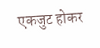एकजुट होकर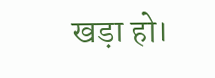खड़ा हो।